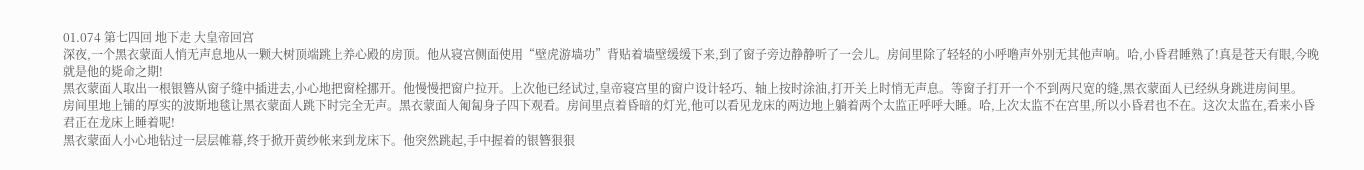01.074 第七四回 地下走 大皇帝回宫
深夜,一个黑衣蒙面人悄无声息地从一颗大树顶端跳上养心殿的房顶。他从寝宫侧面使用“壁虎游墙功”背贴着墙壁缓缓下来,到了窗子旁边静静听了一会儿。房间里除了轻轻的小呼噜声外别无其他声响。哈,小昏君睡熟了!真是苍天有眼,今晚就是他的毙命之期!
黑衣蒙面人取出一根银簪从窗子缝中插进去,小心地把窗栓挪开。他慢慢把窗户拉开。上次他已经试过,皇帝寝宫里的窗户设计轻巧、轴上按时涂油,打开关上时悄无声息。等窗子打开一个不到两尺宽的缝,黑衣蒙面人已经纵身跳进房间里。
房间里地上铺的厚实的波斯地毯让黑衣蒙面人跳下时完全无声。黑衣蒙面人匍匐身子四下观看。房间里点着昏暗的灯光,他可以看见龙床的两边地上躺着两个太监正呼呼大睡。哈,上次太监不在宫里,所以小昏君也不在。这次太监在,看来小昏君正在龙床上睡着呢!
黑衣蒙面人小心地钻过一层层帷幕,终于掀开黄纱帐来到龙床下。他突然跳起,手中握着的银簪狠狠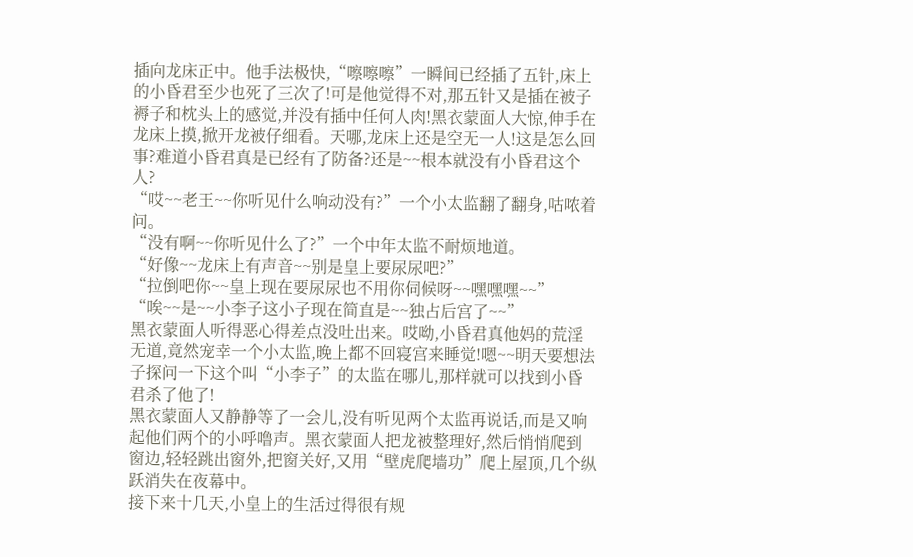插向龙床正中。他手法极快,“嚓嚓嚓”一瞬间已经插了五针,床上的小昏君至少也死了三次了!可是他觉得不对,那五针又是插在被子褥子和枕头上的感觉,并没有插中任何人肉!黑衣蒙面人大惊,伸手在龙床上摸,掀开龙被仔细看。天哪,龙床上还是空无一人!这是怎么回事?难道小昏君真是已经有了防备?还是~~根本就没有小昏君这个人?
“哎~~老王~~你听见什么响动没有?”一个小太监翻了翻身,咕哝着问。
“没有啊~~你听见什么了?”一个中年太监不耐烦地道。
“好像~~龙床上有声音~~别是皇上要尿尿吧?”
“拉倒吧你~~皇上现在要尿尿也不用你伺候呀~~嘿嘿嘿~~”
“唉~~是~~小李子这小子现在简直是~~独占后宫了~~”
黑衣蒙面人听得恶心得差点没吐出来。哎呦,小昏君真他妈的荒淫无道,竟然宠幸一个小太监,晚上都不回寝宫来睡觉!嗯~~明天要想法子探问一下这个叫“小李子”的太监在哪儿,那样就可以找到小昏君杀了他了!
黑衣蒙面人又静静等了一会儿,没有听见两个太监再说话,而是又响起他们两个的小呼噜声。黑衣蒙面人把龙被整理好,然后悄悄爬到窗边,轻轻跳出窗外,把窗关好,又用“壁虎爬墙功”爬上屋顶,几个纵跃消失在夜幕中。
接下来十几天,小皇上的生活过得很有规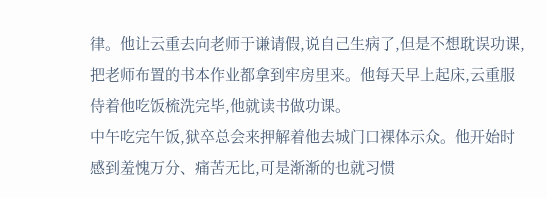律。他让云重去向老师于谦请假,说自己生病了,但是不想耽误功课,把老师布置的书本作业都拿到牢房里来。他每天早上起床,云重服侍着他吃饭梳洗完毕,他就读书做功课。
中午吃完午饭,狱卒总会来押解着他去城门口裸体示众。他开始时感到羞愧万分、痛苦无比,可是渐渐的也就习惯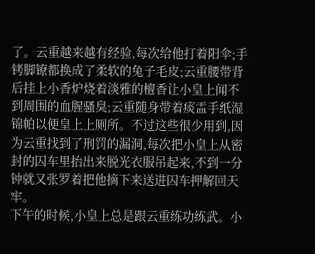了。云重越来越有经验,每次给他打着阳伞;手铐脚镣都换成了柔软的兔子毛皮;云重腰带背后挂上小香炉烧着淡雅的檀香让小皇上闻不到周围的血腥骚臭;云重随身带着痰盂手纸湿锦帕以便皇上上厕所。不过这些很少用到,因为云重找到了刑罚的漏洞,每次把小皇上从密封的囚车里抬出来脱光衣服吊起来,不到一分钟就又张罗着把他摘下来送进囚车押解回天牢。
下午的时候,小皇上总是跟云重练功练武。小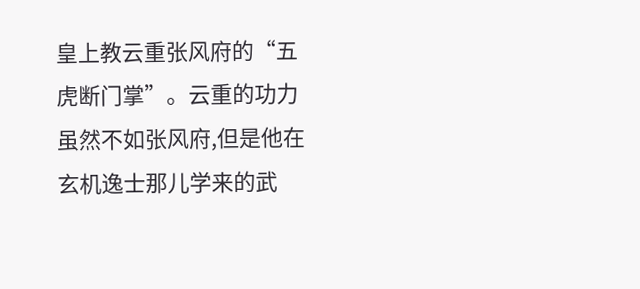皇上教云重张风府的“五虎断门掌”。云重的功力虽然不如张风府,但是他在玄机逸士那儿学来的武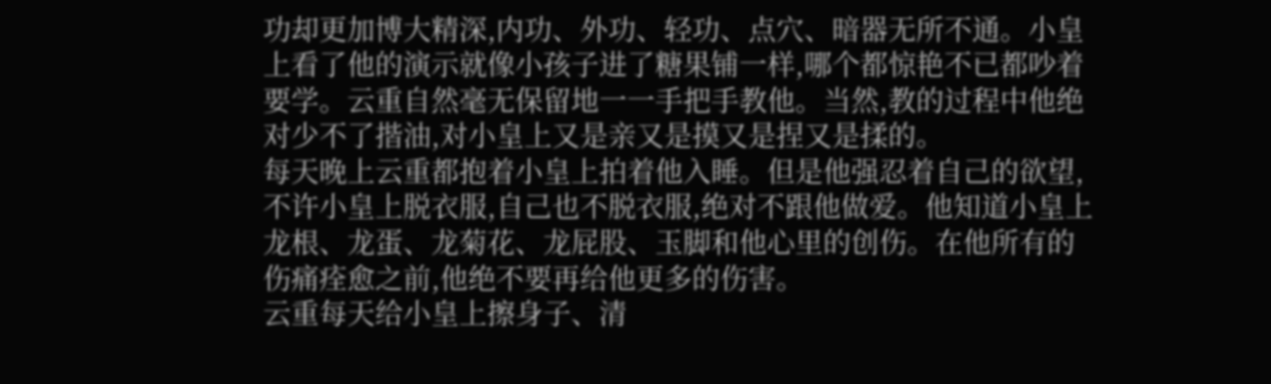功却更加博大精深,内功、外功、轻功、点穴、暗器无所不通。小皇上看了他的演示就像小孩子进了糖果铺一样,哪个都惊艳不已都吵着要学。云重自然毫无保留地一一手把手教他。当然,教的过程中他绝对少不了揩油,对小皇上又是亲又是摸又是捏又是揉的。
每天晚上云重都抱着小皇上拍着他入睡。但是他强忍着自己的欲望,不许小皇上脱衣服,自己也不脱衣服,绝对不跟他做爱。他知道小皇上龙根、龙蛋、龙菊花、龙屁股、玉脚和他心里的创伤。在他所有的伤痛痊愈之前,他绝不要再给他更多的伤害。
云重每天给小皇上擦身子、清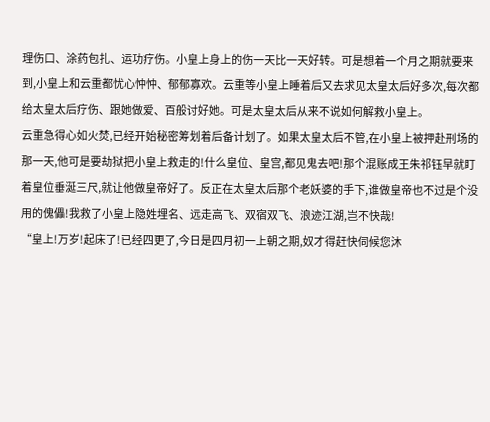理伤口、涂药包扎、运功疗伤。小皇上身上的伤一天比一天好转。可是想着一个月之期就要来到,小皇上和云重都忧心忡忡、郁郁寡欢。云重等小皇上睡着后又去求见太皇太后好多次,每次都给太皇太后疗伤、跟她做爱、百般讨好她。可是太皇太后从来不说如何解救小皇上。
云重急得心如火焚,已经开始秘密筹划着后备计划了。如果太皇太后不管,在小皇上被押赴刑场的那一天,他可是要劫狱把小皇上救走的!什么皇位、皇宫,都见鬼去吧!那个混账成王朱祁钰早就盯着皇位垂涎三尺,就让他做皇帝好了。反正在太皇太后那个老妖婆的手下,谁做皇帝也不过是个没用的傀儡!我救了小皇上隐姓埋名、远走高飞、双宿双飞、浪迹江湖,岂不快哉!
“皇上!万岁!起床了!已经四更了,今日是四月初一上朝之期,奴才得赶快伺候您沐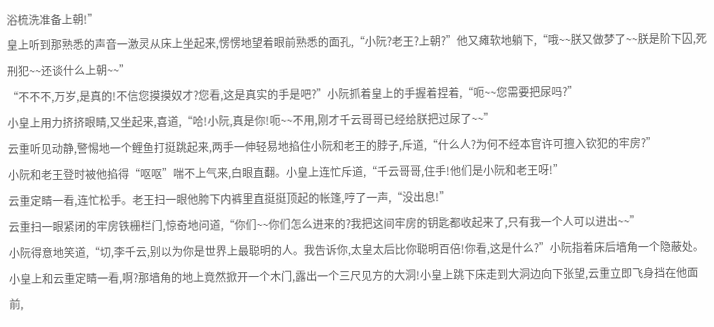浴梳洗准备上朝!”
皇上听到那熟悉的声音一激灵从床上坐起来,愣愣地望着眼前熟悉的面孔,“小阮?老王?上朝?”他又瘫软地躺下,“哦~~朕又做梦了~~朕是阶下囚,死刑犯~~还谈什么上朝~~”
“不不不,万岁,是真的!不信您摸摸奴才?您看,这是真实的手是吧?”小阮抓着皇上的手握着捏着,“呃~~您需要把尿吗?”
小皇上用力挤挤眼睛,又坐起来,喜道,“哈!小阮,真是你!呃~~不用,刚才千云哥哥已经给朕把过尿了~~”
云重听见动静,警惕地一个鲤鱼打挺跳起来,两手一伸轻易地掐住小阮和老王的脖子,斥道,“什么人?为何不经本官许可擅入钦犯的牢房?”
小阮和老王登时被他掐得“呕呕”喘不上气来,白眼直翻。小皇上连忙斥道,“千云哥哥,住手!他们是小阮和老王呀!”
云重定睛一看,连忙松手。老王扫一眼他胯下内裤里直挺挺顶起的帐篷,哼了一声,“没出息!”
云重扫一眼紧闭的牢房铁栅栏门,惊奇地问道,“你们~~你们怎么进来的?我把这间牢房的钥匙都收起来了,只有我一个人可以进出~~”
小阮得意地笑道,“切,李千云,别以为你是世界上最聪明的人。我告诉你,太皇太后比你聪明百倍!你看,这是什么?”小阮指着床后墙角一个隐蔽处。
小皇上和云重定睛一看,啊?那墙角的地上竟然掀开一个木门,露出一个三尺见方的大洞!小皇上跳下床走到大洞边向下张望,云重立即飞身挡在他面前,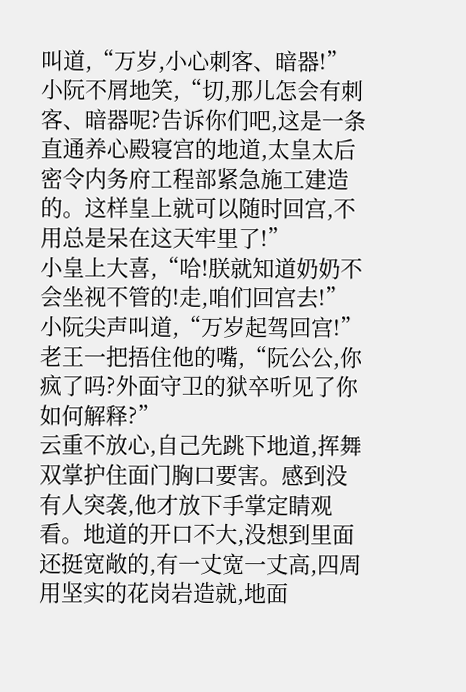叫道,“万岁,小心刺客、暗器!”
小阮不屑地笑,“切,那儿怎会有刺客、暗器呢?告诉你们吧,这是一条直通养心殿寝宫的地道,太皇太后密令内务府工程部紧急施工建造的。这样皇上就可以随时回宫,不用总是呆在这天牢里了!”
小皇上大喜,“哈!朕就知道奶奶不会坐视不管的!走,咱们回宫去!”
小阮尖声叫道,“万岁起驾回宫!”
老王一把捂住他的嘴,“阮公公,你疯了吗?外面守卫的狱卒听见了你如何解释?”
云重不放心,自己先跳下地道,挥舞双掌护住面门胸口要害。感到没有人突袭,他才放下手掌定睛观看。地道的开口不大,没想到里面还挺宽敞的,有一丈宽一丈高,四周用坚实的花岗岩造就,地面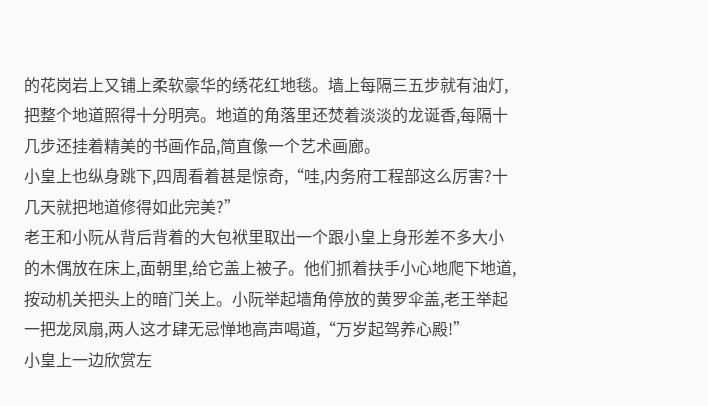的花岗岩上又铺上柔软豪华的绣花红地毯。墙上每隔三五步就有油灯,把整个地道照得十分明亮。地道的角落里还焚着淡淡的龙诞香,每隔十几步还挂着精美的书画作品,简直像一个艺术画廊。
小皇上也纵身跳下,四周看着甚是惊奇,“哇,内务府工程部这么厉害?十几天就把地道修得如此完美?”
老王和小阮从背后背着的大包袱里取出一个跟小皇上身形差不多大小的木偶放在床上,面朝里,给它盖上被子。他们抓着扶手小心地爬下地道,按动机关把头上的暗门关上。小阮举起墙角停放的黄罗伞盖,老王举起一把龙凤扇,两人这才肆无忌惮地高声喝道,“万岁起驾养心殿!”
小皇上一边欣赏左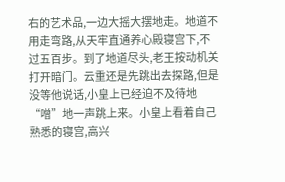右的艺术品,一边大摇大摆地走。地道不用走弯路,从天牢直通养心殿寝宫下,不过五百步。到了地道尽头,老王按动机关打开暗门。云重还是先跳出去探路,但是没等他说话,小皇上已经迫不及待地“噌”地一声跳上来。小皇上看着自己熟悉的寝宫,高兴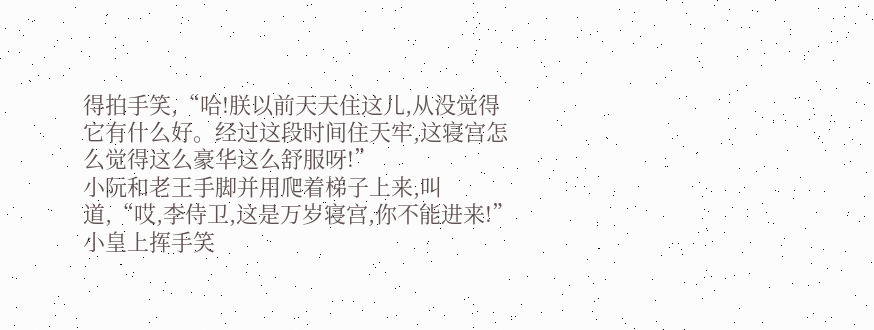得拍手笑,“哈!朕以前天天住这儿,从没觉得它有什么好。经过这段时间住天牢,这寝宫怎么觉得这么豪华这么舒服呀!”
小阮和老王手脚并用爬着梯子上来,叫道,“哎,李侍卫,这是万岁寝宫,你不能进来!”
小皇上挥手笑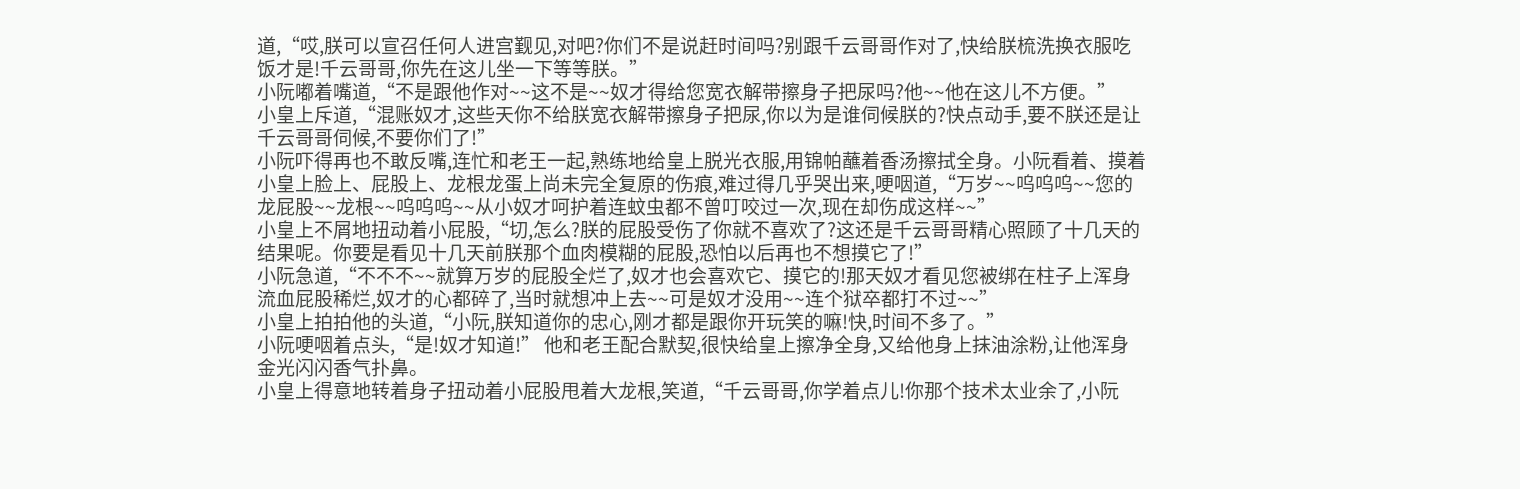道,“哎,朕可以宣召任何人进宫觐见,对吧?你们不是说赶时间吗?别跟千云哥哥作对了,快给朕梳洗换衣服吃饭才是!千云哥哥,你先在这儿坐一下等等朕。”
小阮嘟着嘴道,“不是跟他作对~~这不是~~奴才得给您宽衣解带擦身子把尿吗?他~~他在这儿不方便。”
小皇上斥道,“混账奴才,这些天你不给朕宽衣解带擦身子把尿,你以为是谁伺候朕的?快点动手,要不朕还是让千云哥哥伺候,不要你们了!”
小阮吓得再也不敢反嘴,连忙和老王一起,熟练地给皇上脱光衣服,用锦帕蘸着香汤擦拭全身。小阮看着、摸着小皇上脸上、屁股上、龙根龙蛋上尚未完全复原的伤痕,难过得几乎哭出来,哽咽道,“万岁~~呜呜呜~~您的龙屁股~~龙根~~呜呜呜~~从小奴才呵护着连蚊虫都不曾叮咬过一次,现在却伤成这样~~”
小皇上不屑地扭动着小屁股,“切,怎么?朕的屁股受伤了你就不喜欢了?这还是千云哥哥精心照顾了十几天的结果呢。你要是看见十几天前朕那个血肉模糊的屁股,恐怕以后再也不想摸它了!”
小阮急道,“不不不~~就算万岁的屁股全烂了,奴才也会喜欢它、摸它的!那天奴才看见您被绑在柱子上浑身流血屁股稀烂,奴才的心都碎了,当时就想冲上去~~可是奴才没用~~连个狱卒都打不过~~”
小皇上拍拍他的头道,“小阮,朕知道你的忠心,刚才都是跟你开玩笑的嘛!快,时间不多了。”
小阮哽咽着点头,“是!奴才知道!” 他和老王配合默契,很快给皇上擦净全身,又给他身上抹油涂粉,让他浑身金光闪闪香气扑鼻。
小皇上得意地转着身子扭动着小屁股甩着大龙根,笑道,“千云哥哥,你学着点儿!你那个技术太业余了,小阮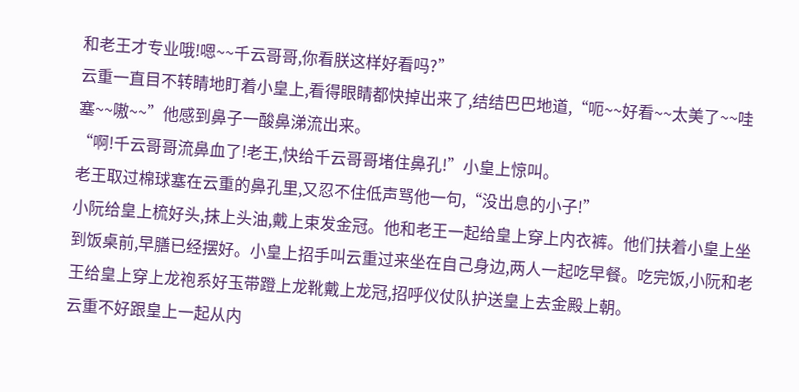和老王才专业哦!嗯~~千云哥哥,你看朕这样好看吗?”
云重一直目不转睛地盯着小皇上,看得眼睛都快掉出来了,结结巴巴地道,“呃~~好看~~太美了~~哇塞~~嗷~~”他感到鼻子一酸鼻涕流出来。
“啊!千云哥哥流鼻血了!老王,快给千云哥哥堵住鼻孔!”小皇上惊叫。
老王取过棉球塞在云重的鼻孔里,又忍不住低声骂他一句,“没出息的小子!”
小阮给皇上梳好头,抹上头油,戴上束发金冠。他和老王一起给皇上穿上内衣裤。他们扶着小皇上坐到饭桌前,早膳已经摆好。小皇上招手叫云重过来坐在自己身边,两人一起吃早餐。吃完饭,小阮和老王给皇上穿上龙袍系好玉带蹬上龙靴戴上龙冠,招呼仪仗队护送皇上去金殿上朝。
云重不好跟皇上一起从内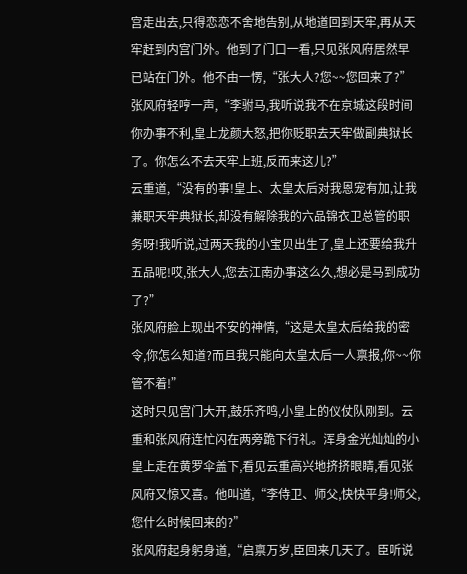宫走出去,只得恋恋不舍地告别,从地道回到天牢,再从天牢赶到内宫门外。他到了门口一看,只见张风府居然早已站在门外。他不由一愣,“张大人?您~~您回来了?”
张风府轻哼一声,“李驸马,我听说我不在京城这段时间你办事不利,皇上龙颜大怒,把你贬职去天牢做副典狱长了。你怎么不去天牢上班,反而来这儿?”
云重道,“没有的事!皇上、太皇太后对我恩宠有加,让我兼职天牢典狱长,却没有解除我的六品锦衣卫总管的职务呀!我听说,过两天我的小宝贝出生了,皇上还要给我升五品呢!哎,张大人,您去江南办事这么久,想必是马到成功了?”
张风府脸上现出不安的神情,“这是太皇太后给我的密令,你怎么知道?而且我只能向太皇太后一人禀报,你~~你管不着!”
这时只见宫门大开,鼓乐齐鸣,小皇上的仪仗队刚到。云重和张风府连忙闪在两旁跪下行礼。浑身金光灿灿的小皇上走在黄罗伞盖下,看见云重高兴地挤挤眼睛,看见张风府又惊又喜。他叫道,“李侍卫、师父,快快平身!师父,您什么时候回来的?”
张风府起身躬身道,“启禀万岁,臣回来几天了。臣听说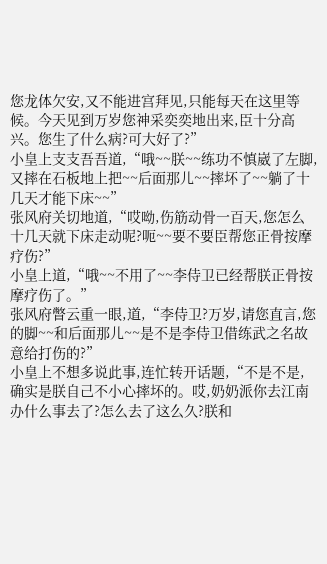您龙体欠安,又不能进宫拜见,只能每天在这里等候。今天见到万岁您神采奕奕地出来,臣十分高兴。您生了什么病?可大好了?”
小皇上支支吾吾道,“哦~~朕~~练功不慎崴了左脚,又摔在石板地上把~~后面那儿~~摔坏了~~躺了十几天才能下床~~”
张风府关切地道,“哎呦,伤筋动骨一百天,您怎么十几天就下床走动呢?呃~~要不要臣帮您正骨按摩疗伤?”
小皇上道,“哦~~不用了~~李侍卫已经帮朕正骨按摩疗伤了。”
张风府瞥云重一眼,道,“李侍卫?万岁,请您直言,您的脚~~和后面那儿~~是不是李侍卫借练武之名故意给打伤的?”
小皇上不想多说此事,连忙转开话题,“不是不是,确实是朕自己不小心摔坏的。哎,奶奶派你去江南办什么事去了?怎么去了这么久?朕和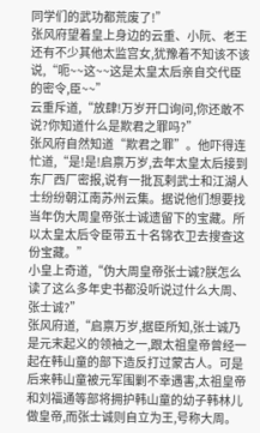同学们的武功都荒废了!”
张风府望着皇上身边的云重、小阮、老王还有不少其他太监宫女,犹豫着不知该不该说,“呃~~这~~这是太皇太后亲自交代臣的密令,臣~~”
云重斥道,“放肆!万岁开口询问,你还敢不说?你知道什么是欺君之罪吗?”
张风府自然知道“欺君之罪”。他吓得连忙道,“是!是!启禀万岁,去年太皇太后接到东厂西厂密报,说有一批瓦剌武士和江湖人士纷纷朝江南苏州云集。据说他们想要找当年伪大周皇帝张士诚遗留下的宝藏。所以太皇太后令臣带五十名锦衣卫去搜查这份宝藏。”
小皇上奇道,“伪大周皇帝张士诚?朕怎么读了这么多年史书都没听说过什么大周、张士诚?”
张风府道,“启禀万岁,据臣所知,张士诚乃是元末起义的领袖之一,跟太祖皇帝曾经一起在韩山童的部下造反打过蒙古人。可是后来韩山童被元军围剿不幸遇害,太祖皇帝和刘福通等部将拥护韩山童的幼子韩林儿做皇帝,而张士诚则自立为王,号称大周。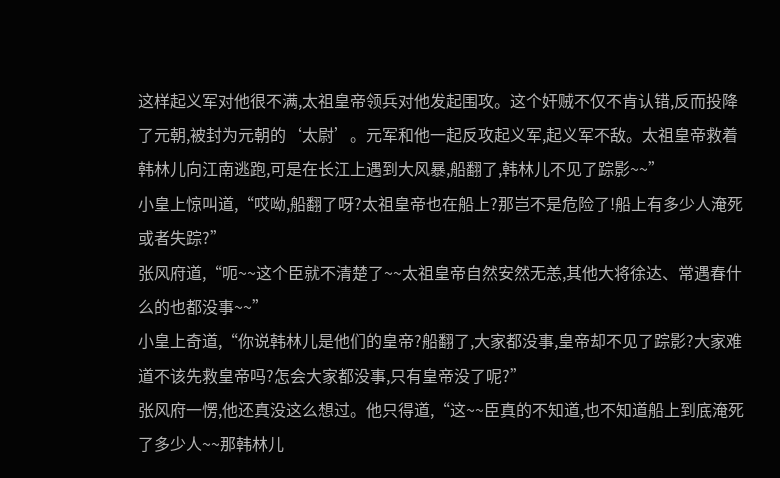这样起义军对他很不满,太祖皇帝领兵对他发起围攻。这个奸贼不仅不肯认错,反而投降了元朝,被封为元朝的‘太尉’。元军和他一起反攻起义军,起义军不敌。太祖皇帝救着韩林儿向江南逃跑,可是在长江上遇到大风暴,船翻了,韩林儿不见了踪影~~”
小皇上惊叫道,“哎呦,船翻了呀?太祖皇帝也在船上?那岂不是危险了!船上有多少人淹死或者失踪?”
张风府道,“呃~~这个臣就不清楚了~~太祖皇帝自然安然无恙,其他大将徐达、常遇春什么的也都没事~~”
小皇上奇道,“你说韩林儿是他们的皇帝?船翻了,大家都没事,皇帝却不见了踪影?大家难道不该先救皇帝吗?怎会大家都没事,只有皇帝没了呢?”
张风府一愣,他还真没这么想过。他只得道,“这~~臣真的不知道,也不知道船上到底淹死了多少人~~那韩林儿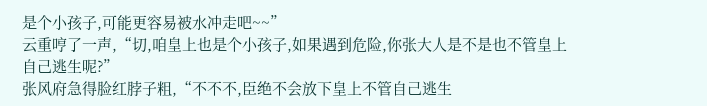是个小孩子,可能更容易被水冲走吧~~”
云重哼了一声,“切,咱皇上也是个小孩子,如果遇到危险,你张大人是不是也不管皇上自己逃生呢?”
张风府急得脸红脖子粗,“不不不,臣绝不会放下皇上不管自己逃生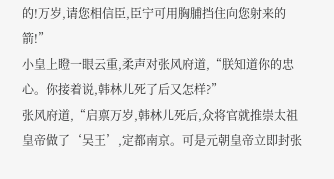的!万岁,请您相信臣,臣宁可用胸脯挡住向您射来的箭!”
小皇上瞪一眼云重,柔声对张风府道,“朕知道你的忠心。你接着说,韩林儿死了后又怎样?”
张风府道,“启禀万岁,韩林儿死后,众将官就推崇太祖皇帝做了‘吴王’,定都南京。可是元朝皇帝立即封张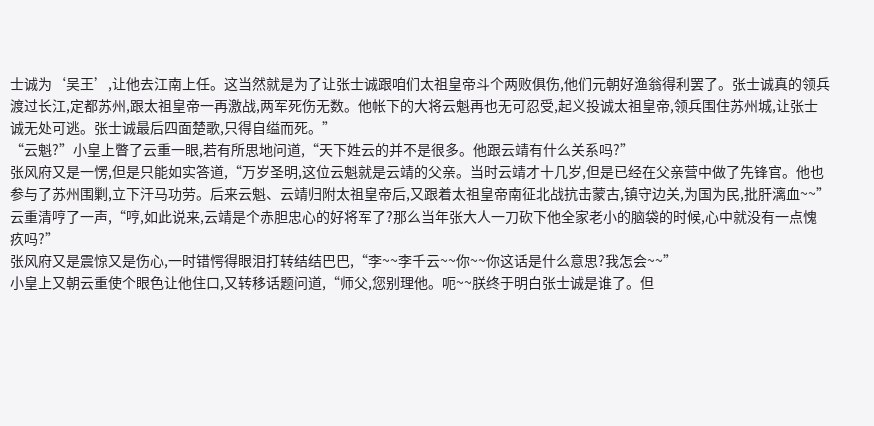士诚为‘吴王’,让他去江南上任。这当然就是为了让张士诚跟咱们太祖皇帝斗个两败俱伤,他们元朝好渔翁得利罢了。张士诚真的领兵渡过长江,定都苏州,跟太祖皇帝一再激战,两军死伤无数。他帐下的大将云魁再也无可忍受,起义投诚太祖皇帝,领兵围住苏州城,让张士诚无处可逃。张士诚最后四面楚歌,只得自缢而死。”
“云魁?”小皇上瞥了云重一眼,若有所思地问道,“天下姓云的并不是很多。他跟云靖有什么关系吗?”
张风府又是一愣,但是只能如实答道,“万岁圣明,这位云魁就是云靖的父亲。当时云靖才十几岁,但是已经在父亲营中做了先锋官。他也参与了苏州围剿,立下汗马功劳。后来云魁、云靖归附太祖皇帝后,又跟着太祖皇帝南征北战抗击蒙古,镇守边关,为国为民,批肝漓血~~”
云重清哼了一声,“哼,如此说来,云靖是个赤胆忠心的好将军了?那么当年张大人一刀砍下他全家老小的脑袋的时候,心中就没有一点愧疚吗?”
张风府又是震惊又是伤心,一时错愕得眼泪打转结结巴巴,“李~~李千云~~你~~你这话是什么意思?我怎会~~”
小皇上又朝云重使个眼色让他住口,又转移话题问道,“师父,您别理他。呃~~朕终于明白张士诚是谁了。但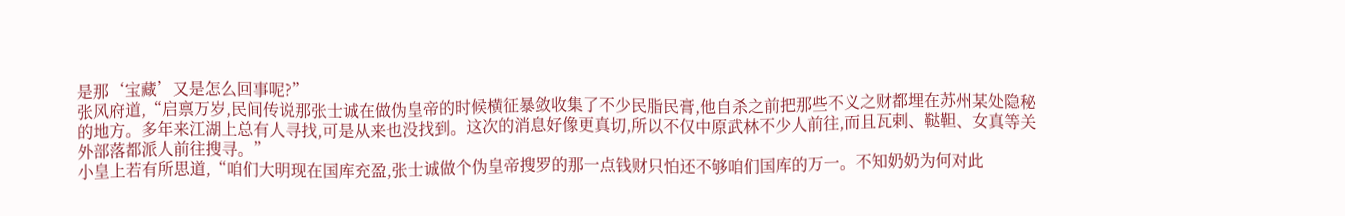是那‘宝藏’又是怎么回事呢?”
张风府道,“启禀万岁,民间传说那张士诚在做伪皇帝的时候横征暴敛收集了不少民脂民膏,他自杀之前把那些不义之财都埋在苏州某处隐秘的地方。多年来江湖上总有人寻找,可是从来也没找到。这次的消息好像更真切,所以不仅中原武林不少人前往,而且瓦剌、鞑靼、女真等关外部落都派人前往搜寻。”
小皇上若有所思道,“咱们大明现在国库充盈,张士诚做个伪皇帝搜罗的那一点钱财只怕还不够咱们国库的万一。不知奶奶为何对此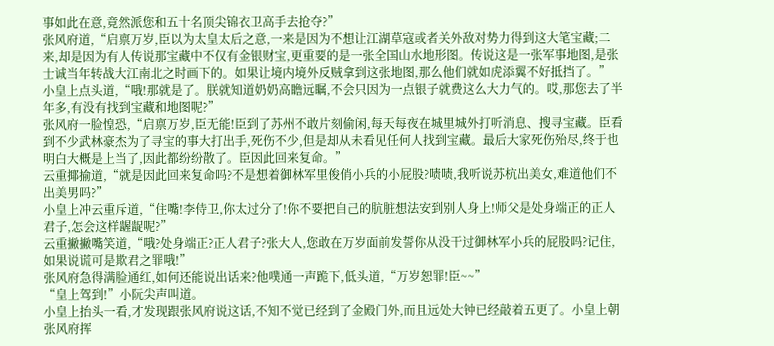事如此在意,竟然派您和五十名顶尖锦衣卫高手去抢夺?”
张风府道,“启禀万岁,臣以为太皇太后之意,一来是因为不想让江湖草寇或者关外敌对势力得到这大笔宝藏;二来,却是因为有人传说那宝藏中不仅有金银财宝,更重要的是一张全国山水地形图。传说这是一张军事地图,是张士诚当年转战大江南北之时画下的。如果让境内境外反贼拿到这张地图,那么他们就如虎添翼不好抵挡了。”
小皇上点头道,“哦!那就是了。朕就知道奶奶高瞻远瞩,不会只因为一点银子就费这么大力气的。哎,那您去了半年多,有没有找到宝藏和地图呢?”
张风府一脸惶恐,“启禀万岁,臣无能!臣到了苏州不敢片刻偷闲,每天每夜在城里城外打听消息、搜寻宝藏。臣看到不少武林豪杰为了寻宝的事大打出手,死伤不少,但是却从未看见任何人找到宝藏。最后大家死伤殆尽,终于也明白大概是上当了,因此都纷纷散了。臣因此回来复命。”
云重揶揄道,“就是因此回来复命吗?不是想着御林军里俊俏小兵的小屁股?啧啧,我听说苏杭出美女,难道他们不出美男吗?”
小皇上冲云重斥道,“住嘴!李侍卫,你太过分了!你不要把自己的肮脏想法安到别人身上!师父是处身端正的正人君子,怎会这样龌龊呢?”
云重撇撇嘴笑道,“哦?处身端正?正人君子?张大人,您敢在万岁面前发誓你从没干过御林军小兵的屁股吗?记住,如果说谎可是欺君之罪哦!”
张风府急得满脸通红,如何还能说出话来?他噗通一声跪下,低头道,“万岁恕罪!臣~~”
“皇上驾到!”小阮尖声叫道。
小皇上抬头一看,才发现跟张风府说这话,不知不觉已经到了金殿门外,而且远处大钟已经敲着五更了。小皇上朝张风府挥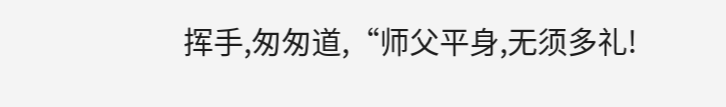挥手,匆匆道,“师父平身,无须多礼!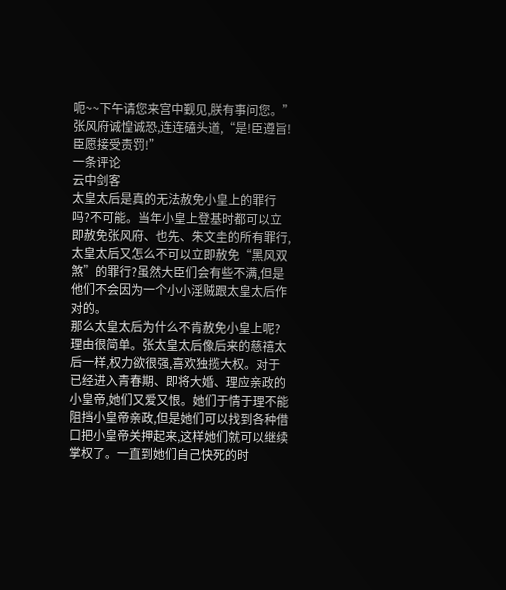呃~~下午请您来宫中觐见,朕有事问您。”
张风府诚惶诚恐,连连磕头道,“是!臣遵旨!臣愿接受责罚!”
一条评论
云中剑客
太皇太后是真的无法赦免小皇上的罪行吗?不可能。当年小皇上登基时都可以立即赦免张风府、也先、朱文圭的所有罪行,太皇太后又怎么不可以立即赦免“黑风双煞”的罪行?虽然大臣们会有些不满,但是他们不会因为一个小小淫贼跟太皇太后作对的。
那么太皇太后为什么不肯赦免小皇上呢?理由很简单。张太皇太后像后来的慈禧太后一样,权力欲很强,喜欢独揽大权。对于已经进入青春期、即将大婚、理应亲政的小皇帝,她们又爱又恨。她们于情于理不能阻挡小皇帝亲政,但是她们可以找到各种借口把小皇帝关押起来,这样她们就可以继续掌权了。一直到她们自己快死的时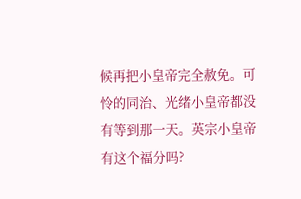候再把小皇帝完全赦免。可怜的同治、光绪小皇帝都没有等到那一天。英宗小皇帝有这个福分吗?